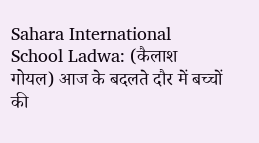Sahara International School Ladwa: (कैलाश गोयल) आज के बदलते दौर में बच्चों की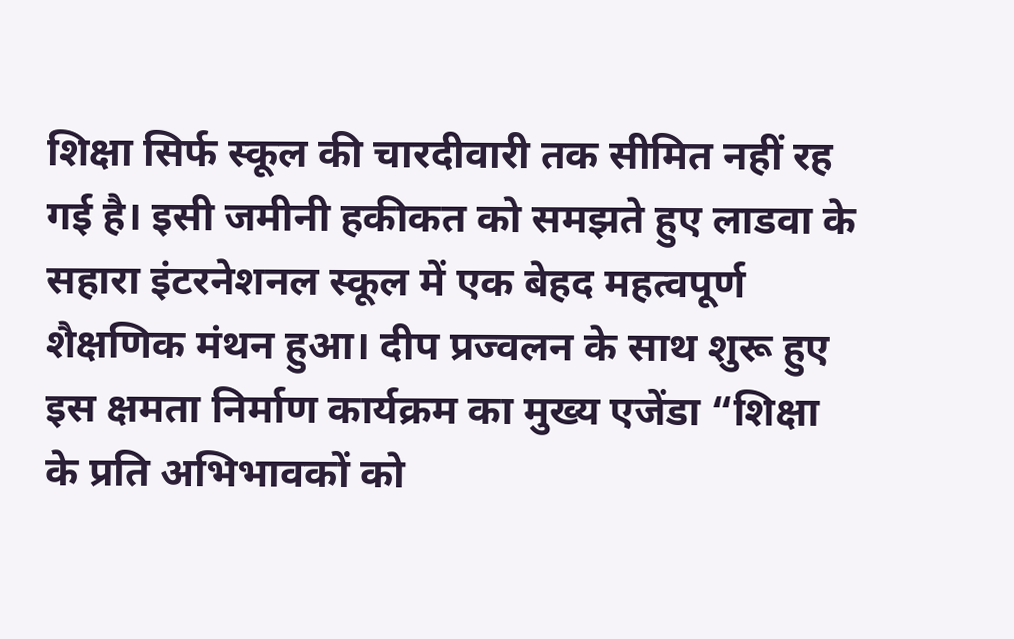शिक्षा सिर्फ स्कूल की चारदीवारी तक सीमित नहीं रह गई है। इसी जमीनी हकीकत को समझते हुए लाडवा के सहारा इंटरनेशनल स्कूल में एक बेहद महत्वपूर्ण शैक्षणिक मंथन हुआ। दीप प्रज्वलन के साथ शुरू हुए इस क्षमता निर्माण कार्यक्रम का मुख्य एजेंडा “शिक्षा के प्रति अभिभावकों को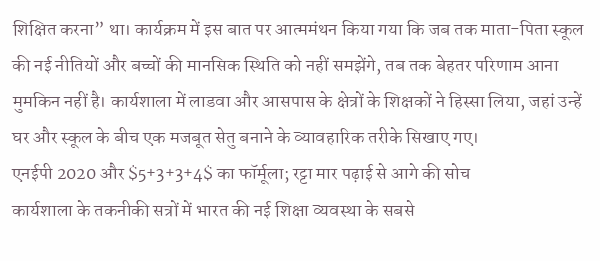शिक्षित करना” था। कार्यक्रम में इस बात पर आत्ममंथन किया गया कि जब तक माता-पिता स्कूल की नई नीतियों और बच्चों की मानसिक स्थिति को नहीं समझेंगे, तब तक बेहतर परिणाम आना मुमकिन नहीं है। कार्यशाला में लाडवा और आसपास के क्षेत्रों के शिक्षकों ने हिस्सा लिया, जहां उन्हें घर और स्कूल के बीच एक मजबूत सेतु बनाने के व्यावहारिक तरीके सिखाए गए।
एनईपी 2020 और $5+3+3+4$ का फॉर्मूला; रट्टा मार पढ़ाई से आगे की सोच
कार्यशाला के तकनीकी सत्रों में भारत की नई शिक्षा व्यवस्था के सबसे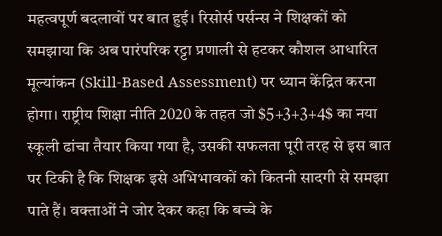महत्वपूर्ण बदलावों पर बात हुई। रिसोर्स पर्सन्स ने शिक्षकों को समझाया कि अब पारंपरिक रट्टा प्रणाली से हटकर कौशल आधारित मूल्यांकन (Skill-Based Assessment) पर ध्यान केंद्रित करना होगा। राष्ट्रीय शिक्षा नीति 2020 के तहत जो $5+3+3+4$ का नया स्कूली ढांचा तैयार किया गया है, उसकी सफलता पूरी तरह से इस बात पर टिकी है कि शिक्षक इसे अभिभावकों को कितनी सादगी से समझा पाते हैं। वक्ताओं ने जोर देकर कहा कि बच्चे के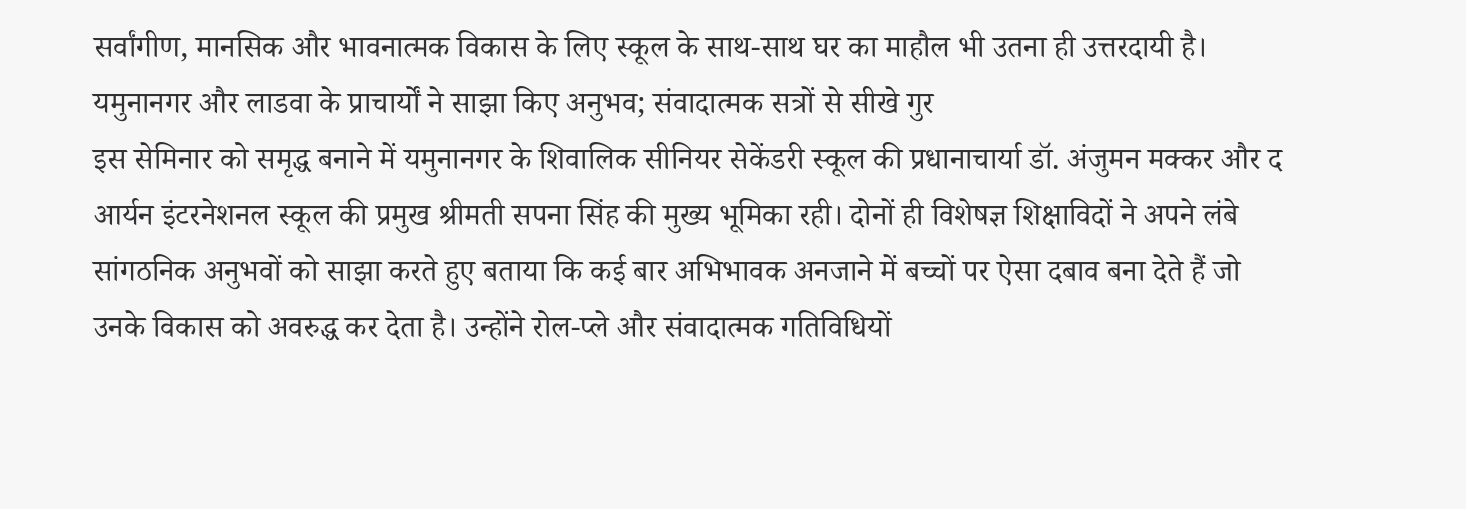सर्वांगीण, मानसिक और भावनात्मक विकास के लिए स्कूल के साथ-साथ घर का माहौल भी उतना ही उत्तरदायी है।
यमुनानगर और लाडवा के प्राचार्यों ने साझा किए अनुभव; संवादात्मक सत्रों से सीखे गुर
इस सेमिनार को समृद्ध बनाने में यमुनानगर के शिवालिक सीनियर सेकेंडरी स्कूल की प्रधानाचार्या डॉ. अंजुमन मक्कर और द आर्यन इंटरनेशनल स्कूल की प्रमुख श्रीमती सपना सिंह की मुख्य भूमिका रही। दोनों ही विशेषज्ञ शिक्षाविदों ने अपने लंबे सांगठनिक अनुभवों को साझा करते हुए बताया कि कई बार अभिभावक अनजाने में बच्चों पर ऐसा दबाव बना देते हैं जो उनके विकास को अवरुद्ध कर देता है। उन्होंने रोल-प्ले और संवादात्मक गतिविधियों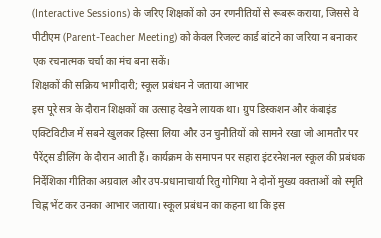(Interactive Sessions) के जरिए शिक्षकों को उन रणनीतियों से रूबरू कराया, जिससे वे पीटीएम (Parent-Teacher Meeting) को केवल रिजल्ट कार्ड बांटने का जरिया न बनाकर एक रचनात्मक चर्चा का मंच बना सकें।
शिक्षकों की सक्रिय भागीदारी; स्कूल प्रबंधन ने जताया आभार
इस पूरे सत्र के दौरान शिक्षकों का उत्साह देखने लायक था। ग्रुप डिस्कशन और कंबाइंड एक्टिविटीज में सबने खुलकर हिस्सा लिया और उन चुनौतियों को सामने रखा जो आमतौर पर पैरेंट्स डीलिंग के दौरान आती हैं। कार्यक्रम के समापन पर सहारा इंटरनेशनल स्कूल की प्रबंधक निर्देशिका गीतिका अग्रवाल और उप-प्रधानाचार्या रितु गोगिया ने दोनों मुख्य वक्ताओं को स्मृति चिह्न भेंट कर उनका आभार जताया। स्कूल प्रबंधन का कहना था कि इस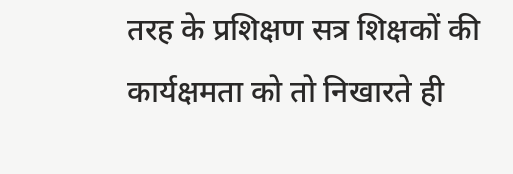तरह के प्रशिक्षण सत्र शिक्षकों की कार्यक्षमता को तो निखारते ही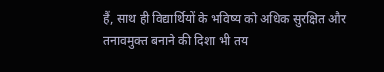हैं, साथ ही विद्यार्थियों के भविष्य को अधिक सुरक्षित और तनावमुक्त बनाने की दिशा भी तय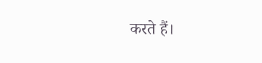करते हैं।